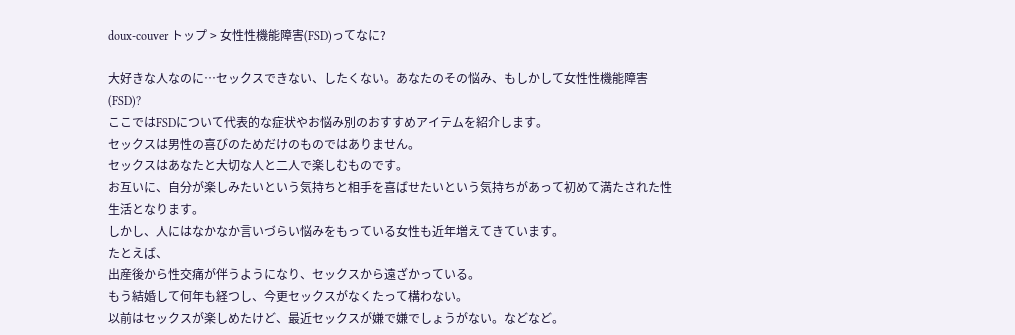doux-couver トップ > 女性性機能障害(FSD)ってなに?

大好きな人なのに…セックスできない、したくない。あなたのその悩み、もしかして女性性機能障害(FSD)?
ここではFSDについて代表的な症状やお悩み別のおすすめアイテムを紹介します。
セックスは男性の喜びのためだけのものではありません。
セックスはあなたと大切な人と二人で楽しむものです。
お互いに、自分が楽しみたいという気持ちと相手を喜ばせたいという気持ちがあって初めて満たされた性生活となります。
しかし、人にはなかなか言いづらい悩みをもっている女性も近年増えてきています。
たとえば、
出産後から性交痛が伴うようになり、セックスから遠ざかっている。
もう結婚して何年も経つし、今更セックスがなくたって構わない。
以前はセックスが楽しめたけど、最近セックスが嫌で嫌でしょうがない。などなど。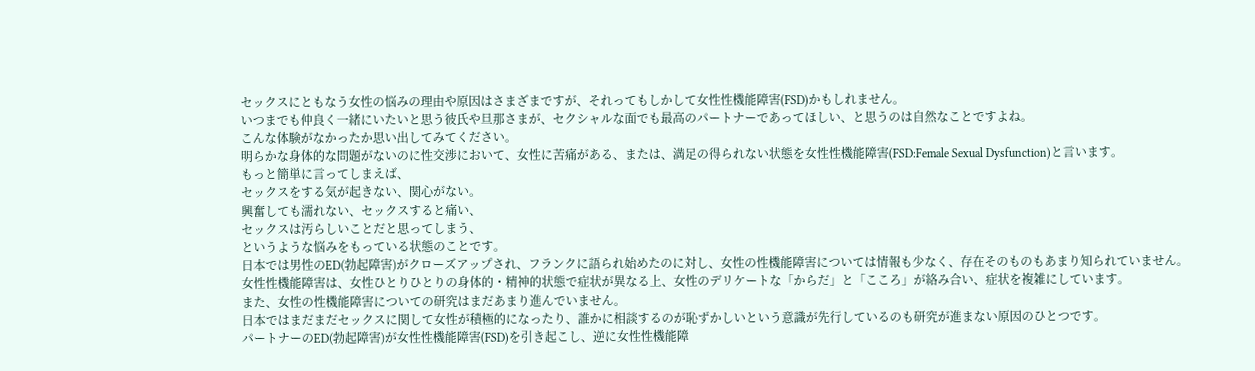セックスにともなう女性の悩みの理由や原因はさまざまですが、それってもしかして女性性機能障害(FSD)かもしれません。
いつまでも仲良く一緒にいたいと思う彼氏や旦那さまが、セクシャルな面でも最高のパートナーであってほしい、と思うのは自然なことですよね。
こんな体験がなかったか思い出してみてください。
明らかな身体的な問題がないのに性交渉において、女性に苦痛がある、または、満足の得られない状態を女性性機能障害(FSD:Female Sexual Dysfunction)と言います。
もっと簡単に言ってしまえば、
セックスをする気が起きない、関心がない。
興奮しても濡れない、セックスすると痛い、
セックスは汚らしいことだと思ってしまう、
というような悩みをもっている状態のことです。
日本では男性のED(勃起障害)がクローズアップされ、フランクに語られ始めたのに対し、女性の性機能障害については情報も少なく、存在そのものもあまり知られていません。
女性性機能障害は、女性ひとりひとりの身体的・精神的状態で症状が異なる上、女性のデリケートな「からだ」と「こころ」が絡み合い、症状を複雑にしています。
また、女性の性機能障害についての研究はまだあまり進んでいません。
日本ではまだまだセックスに関して女性が積極的になったり、誰かに相談するのが恥ずかしいという意識が先行しているのも研究が進まない原因のひとつです。
パートナーのED(勃起障害)が女性性機能障害(FSD)を引き起こし、逆に女性性機能障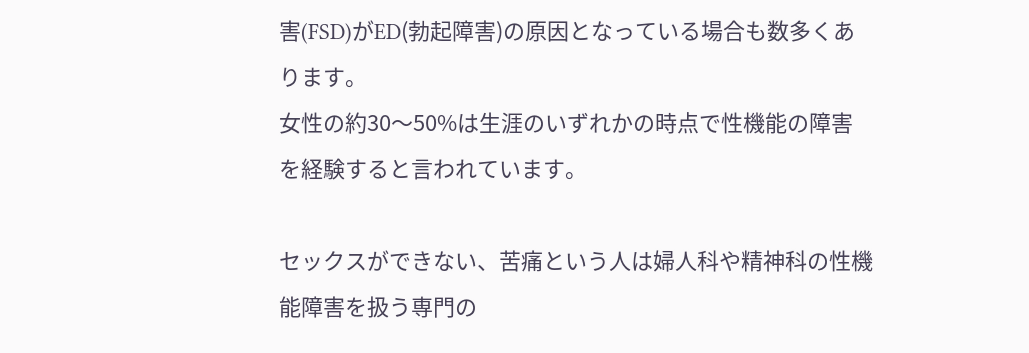害(FSD)がED(勃起障害)の原因となっている場合も数多くあります。
女性の約30〜50%は生涯のいずれかの時点で性機能の障害を経験すると言われています。

セックスができない、苦痛という人は婦人科や精神科の性機能障害を扱う専門の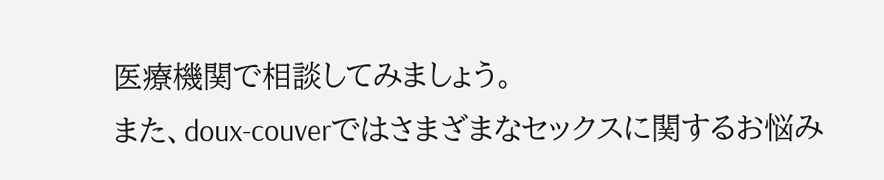医療機関で相談してみましょう。
また、doux-couverではさまざまなセックスに関するお悩み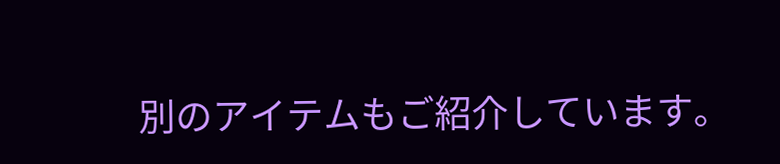別のアイテムもご紹介しています。